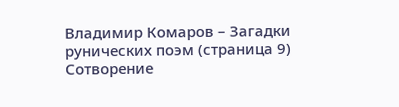Владимир Комаров – Загадки рунических поэм (страница 9)
Сотворение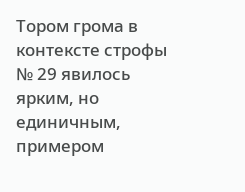Тором грома в контексте строфы № 29 явилось ярким, но единичным, примером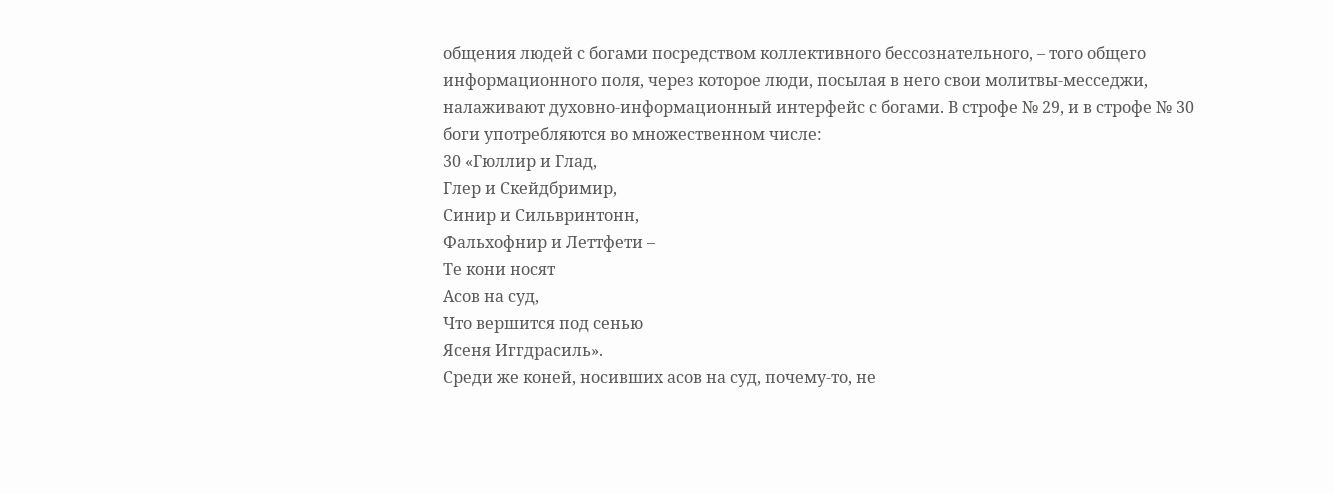общения людей с богами посредством коллективного бессознательного, – того общего информационного поля, через которое люди, посылая в него свои молитвы-месседжи, налаживают духовно-информационный интерфейс с богами. В строфе № 29, и в строфе № 30 боги употребляются во множественном числе:
30 «Гюллир и Глад,
Глер и Скейдбримир,
Синир и Сильвринтонн,
Фальхофнир и Леттфети –
Те кони носят
Асов на суд,
Что вершится под сенью
Ясеня Иггдрасиль».
Среди же коней, носивших асов на суд, почему-то, не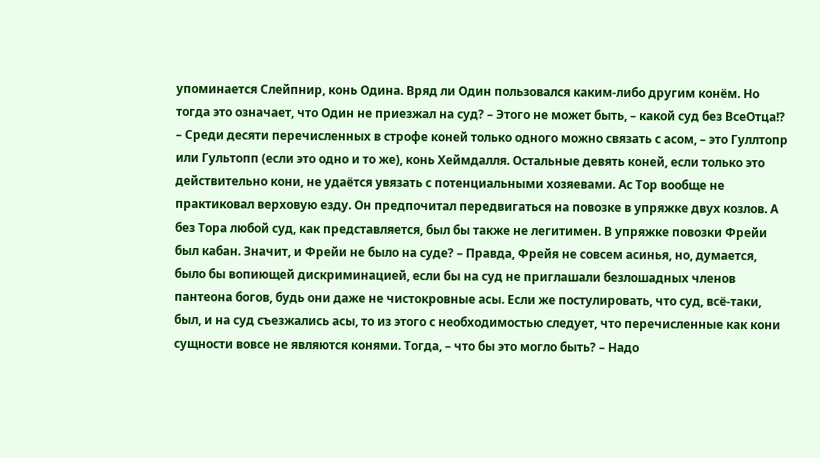упоминается Слейпнир, конь Одина. Вряд ли Один пользовался каким-либо другим конём. Но тогда это означает, что Один не приезжал на суд? – Этого не может быть, – какой суд без ВсеОтца!? – Среди десяти перечисленных в строфе коней только одного можно связать с асом, – это Гуллтопр или Гультопп (если это одно и то же), конь Хеймдалля. Остальные девять коней, если только это действительно кони, не удаётся увязать с потенциальными хозяевами. Ас Тор вообще не практиковал верховую езду. Он предпочитал передвигаться на повозке в упряжке двух козлов. А без Тора любой суд, как представляется, был бы также не легитимен. В упряжке повозки Фрейи был кабан. Значит, и Фрейи не было на суде? – Правда, Фрейя не совсем асинья, но, думается, было бы вопиющей дискриминацией, если бы на суд не приглашали безлошадных членов пантеона богов, будь они даже не чистокровные асы. Если же постулировать, что суд, всё-таки, был, и на суд съезжались асы, то из этого с необходимостью следует, что перечисленные как кони сущности вовсе не являются конями. Тогда, – что бы это могло быть? – Надо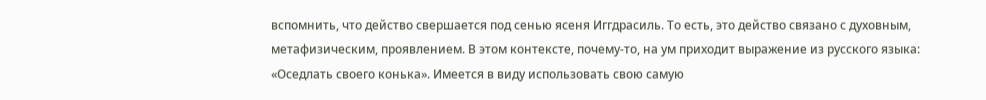вспомнить, что действо свершается под сенью ясеня Иггдрасиль. То есть, это действо связано с духовным, метафизическим, проявлением. В этом контексте, почему-то, на ум приходит выражение из русского языка: «Оседлать своего конька». Имеется в виду использовать свою самую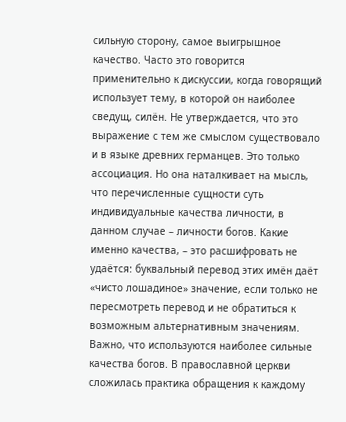сильную сторону, самое выигрышное качество. Часто это говорится применительно к дискуссии, когда говорящий использует тему, в которой он наиболее сведущ, силён. Не утверждается, что это выражение с тем же смыслом существовало и в языке древних германцев. Это только ассоциация. Но она наталкивает на мысль, что перечисленные сущности суть индивидуальные качества личности, в данном случае – личности богов. Какие именно качества, – это расшифровать не удаётся: буквальный перевод этих имён даёт «чисто лошадиное» значение, если только не пересмотреть перевод и не обратиться к возможным альтернативным значениям. Важно, что используются наиболее сильные качества богов. В православной церкви сложилась практика обращения к каждому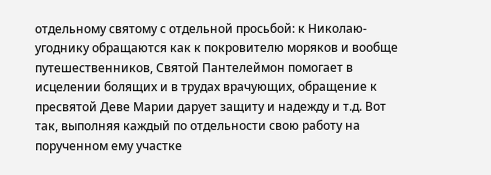отдельному святому с отдельной просьбой: к Николаю-угоднику обращаются как к покровителю моряков и вообще путешественников, Святой Пантелеймон помогает в исцелении болящих и в трудах врачующих, обращение к пресвятой Деве Марии дарует защиту и надежду и т.д. Вот так, выполняя каждый по отдельности свою работу на порученном ему участке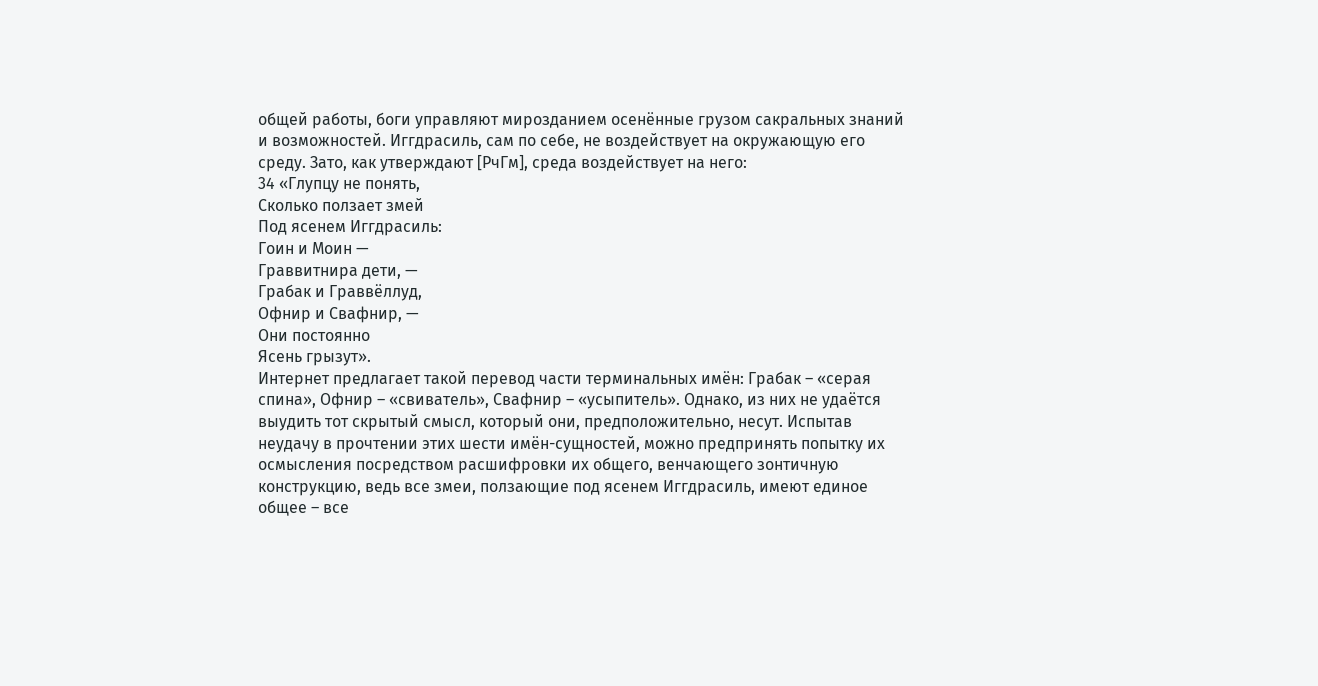общей работы, боги управляют мирозданием осенённые грузом сакральных знаний и возможностей. Иггдрасиль, сам по себе, не воздействует на окружающую его среду. Зато, как утверждают [РчГм], среда воздействует на него:
34 «Глупцу не понять,
Сколько ползает змей
Под ясенем Иггдрасиль:
Гоин и Моин —
Граввитнира дети, —
Грабак и Граввёллуд,
Офнир и Свафнир, —
Они постоянно
Ясень грызут».
Интернет предлагает такой перевод части терминальных имён: Грабак – «серая спина», Офнир – «свиватель», Свафнир – «усыпитель». Однако, из них не удаётся выудить тот скрытый смысл, который они, предположительно, несут. Испытав неудачу в прочтении этих шести имён-сущностей, можно предпринять попытку их осмысления посредством расшифровки их общего, венчающего зонтичную конструкцию, ведь все змеи, ползающие под ясенем Иггдрасиль, имеют единое общее – все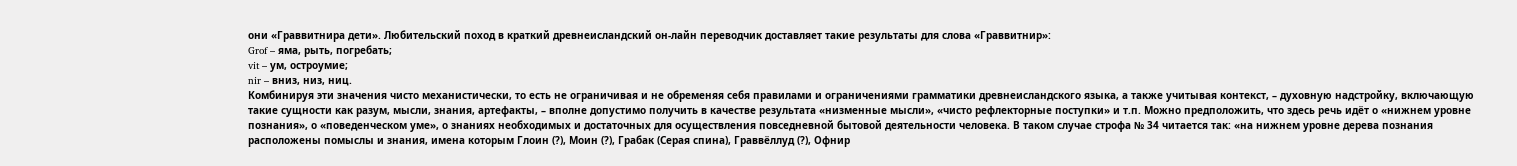они «Граввитнира дети». Любительский поход в краткий древнеисландский он-лайн переводчик доставляет такие результаты для слова «Граввитнир»:
Grof – яма, рыть, погребать;
vit – ум, остроумие;
nir – вниз, низ, ниц.
Комбинируя эти значения чисто механистически, то есть не ограничивая и не обременяя себя правилами и ограничениями грамматики древнеисландского языка, а также учитывая контекст, – духовную надстройку, включающую такие сущности как разум, мысли, знания, артефакты, – вполне допустимо получить в качестве результата «низменные мысли», «чисто рефлекторные поступки» и т.п. Можно предположить, что здесь речь идёт о «нижнем уровне познания», о «поведенческом уме», о знаниях необходимых и достаточных для осуществления повседневной бытовой деятельности человека. В таком случае строфа № 34 читается так: «на нижнем уровне дерева познания расположены помыслы и знания, имена которым Глоин (?), Моин (?), Грабак (Серая спина), Граввёллуд (?), Офнир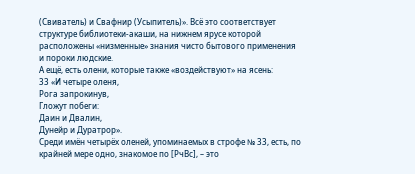(Свиватель) и Свафнир (Усыпитель)». Всё это соответствует структуре библиотеки-акаши, на нижнем ярусе которой расположены «низменные» знания чисто бытового применения и пороки людские.
А ещё, есть олени, которые также «воздействуют» на ясень:
33 «И четыре оленя,
Рога запрокинув,
Гложут побеги:
Даин и Двалин,
Дунейр и Дуратрор».
Среди имён четырёх оленей, упоминаемых в строфе № 33, есть, по крайней мере одно, знакомое по [РчВс], – это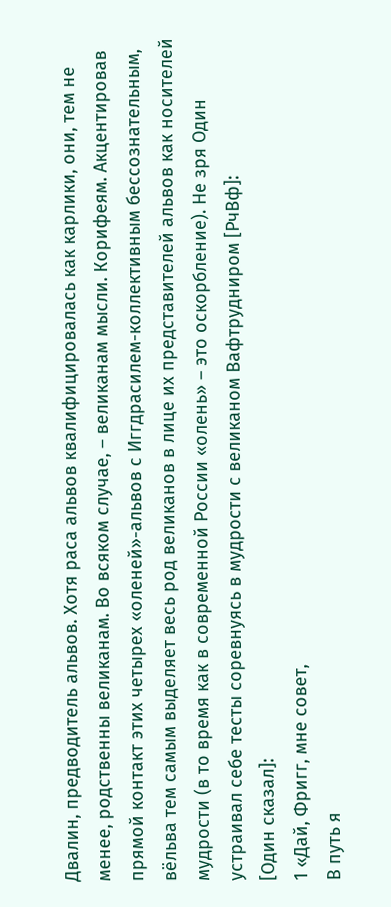Двалин, предводитель альвов. Хотя раса альвов квалифицировалась как карлики, они, тем не менее, родственны великанам. Во всяком случае, – великанам мысли. Корифеям. Акцентировав прямой контакт этих четырех «оленей»-альвов с Иггдрасилем-коллективным бессознательным, вёльва тем самым выделяет весь род великанов в лице их представителей альвов как носителей мудрости (в то время как в современной России «олень» – это оскорбление). Не зря Один устраивал себе тесты соревнуясь в мудрости с великаном Вафтрудниром [РчВф]:
[Один сказал]:
1 «Дай, Фригг, мне совет,
В путь я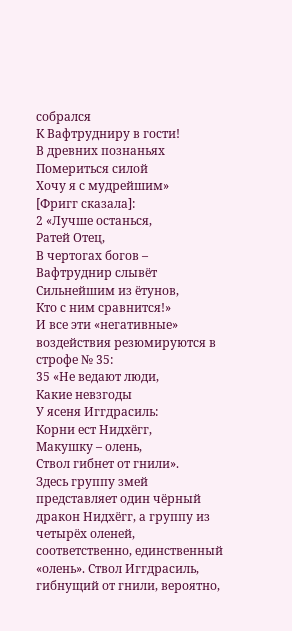собрался
К Вафтрудниру в гости!
В древних познаньях
Помериться силой
Хочу я с мудрейшим»
[Фригг сказала]:
2 «Лучше останься,
Ратей Отец,
В чертогах богов –
Вафтруднир слывёт
Сильнейшим из ётунов,
Кто с ним сравнится!»
И все эти «негативные» воздействия резюмируются в строфе № 35:
35 «Не ведают люди,
Какие невзгоды
У ясеня Иггдрасиль:
Корни ест Нидхёгг,
Макушку – олень,
Ствол гибнет от гнили».
Здесь группу змей представляет один чёрный дракон Нидхёгг, а группу из четырёх оленей, соответственно, единственный «олень». Ствол Иггдрасиль, гибнущий от гнили, вероятно,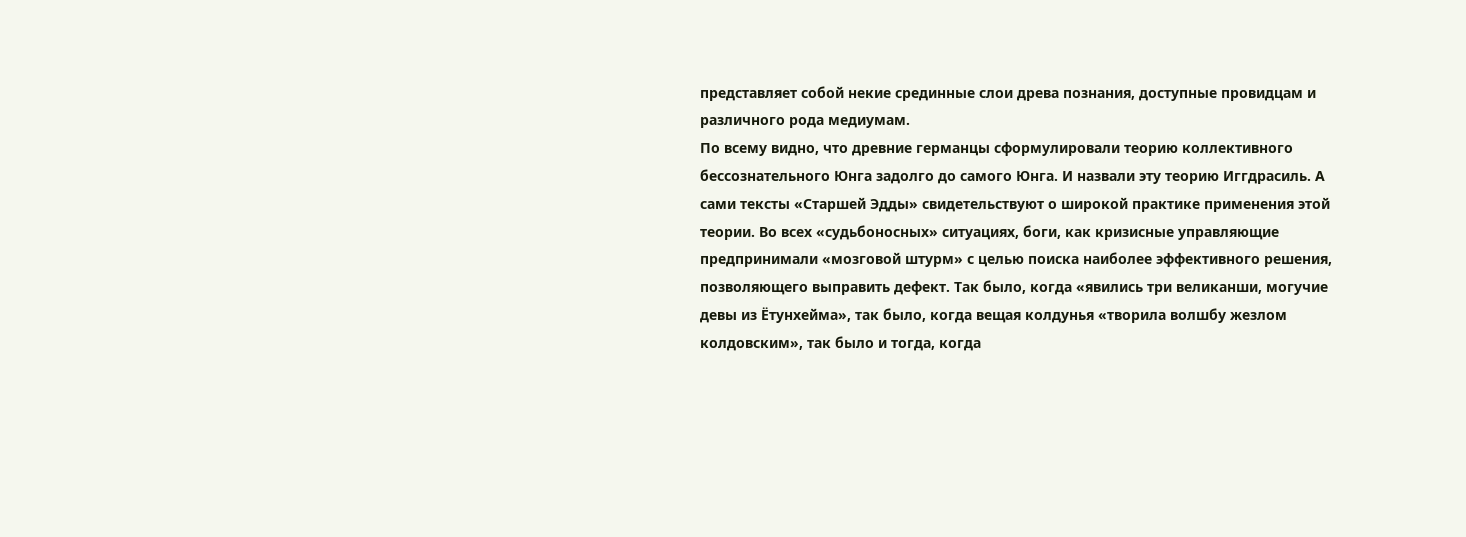представляет собой некие срединные слои древа познания, доступные провидцам и различного рода медиумам.
По всему видно, что древние германцы сформулировали теорию коллективного бессознательного Юнга задолго до самого Юнга. И назвали эту теорию Иггдрасиль. А сами тексты «Старшей Эдды» свидетельствуют о широкой практике применения этой теории. Во всех «судьбоносных» ситуациях, боги, как кризисные управляющие предпринимали «мозговой штурм» с целью поиска наиболее эффективного решения, позволяющего выправить дефект. Так было, когда «явились три великанши, могучие девы из Ётунхейма», так было, когда вещая колдунья «творила волшбу жезлом колдовским», так было и тогда, когда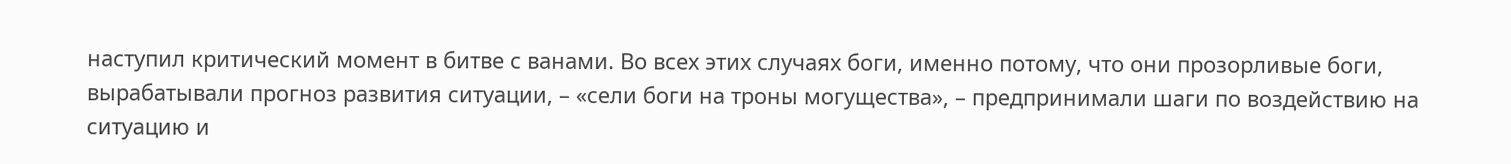наступил критический момент в битве с ванами. Во всех этих случаях боги, именно потому, что они прозорливые боги, вырабатывали прогноз развития ситуации, – «сели боги на троны могущества», – предпринимали шаги по воздействию на ситуацию и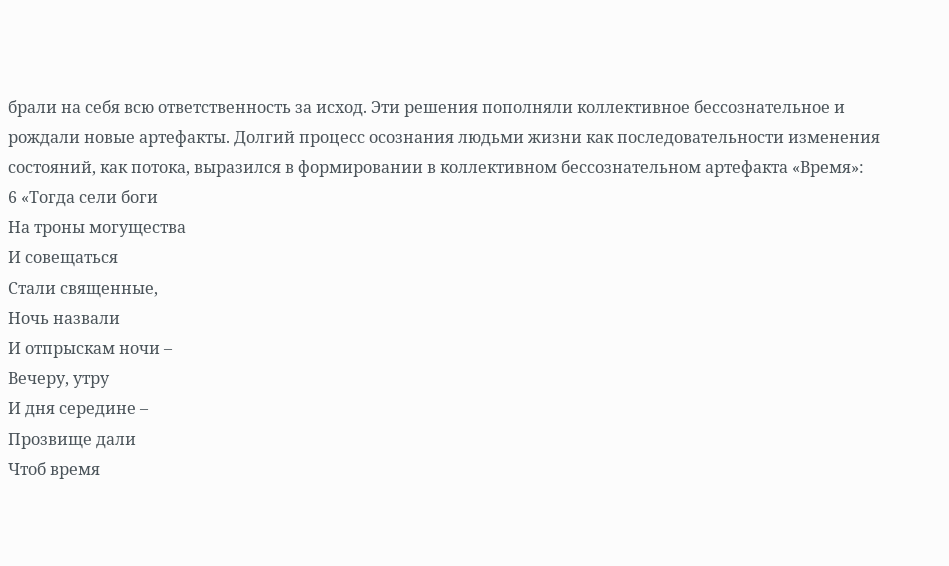брали на себя всю ответственность за исход. Эти решения пополняли коллективное бессознательное и рождали новые артефакты. Долгий процесс осознания людьми жизни как последовательности изменения состояний, как потока, выразился в формировании в коллективном бессознательном артефакта «Время»:
6 «Тогда сели боги
На троны могущества
И совещаться
Стали священные,
Ночь назвали
И отпрыскам ночи –
Вечеру, утру
И дня середине –
Прозвище дали
Чтоб время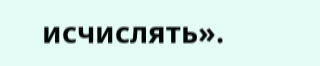исчислять».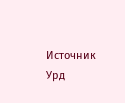Источник Урд